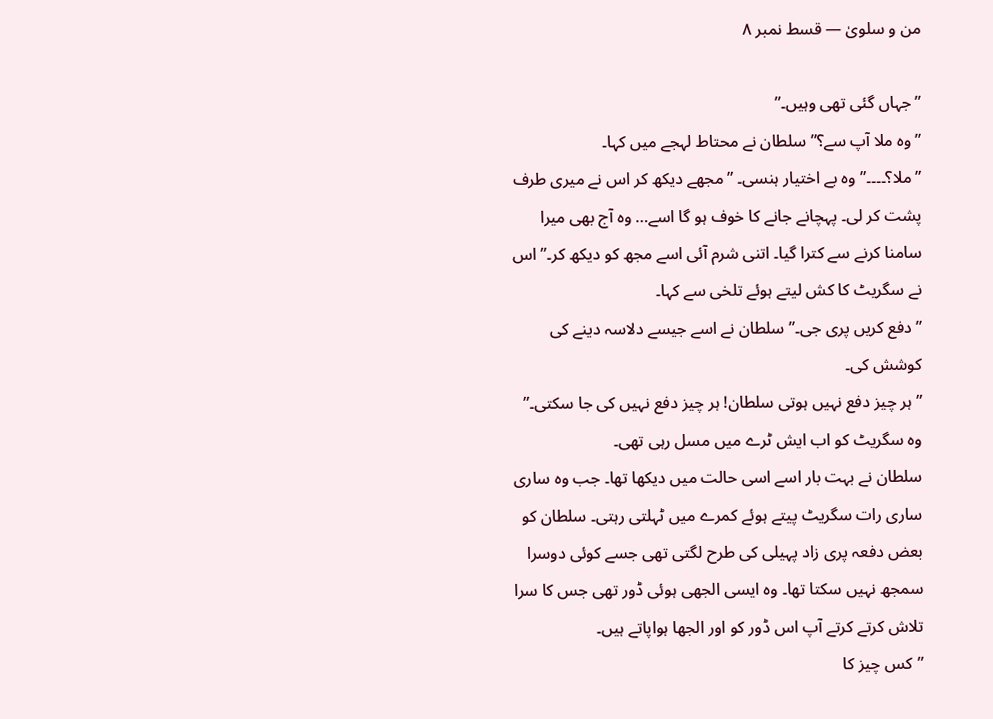من و سلویٰ — قسط نمبر ۸

”جہاں گئی تھی وہیں۔”
”وہ ملا آپ سے؟” سلطان نے محتاط لہجے میں کہا۔
”ملا؟۔۔۔۔” وہ بے اختیار ہنسی۔ ”مجھے دیکھ کر اس نے میری طرف پشت کر لی۔ پہچانے جانے کا خوف ہو گا اسے… وہ آج بھی میرا سامنا کرنے سے کترا گیا۔ اتنی شرم آئی اسے مجھ کو دیکھ کر۔” اس نے سگریٹ کا کش لیتے ہوئے تلخی سے کہا۔
”دفع کریں پری جی۔” سلطان نے اسے جیسے دلاسہ دینے کی کوشش کی۔
”ہر چیز دفع نہیں ہوتی سلطان! ہر چیز دفع نہیں کی جا سکتی۔” وہ سگریٹ کو اب ایش ٹرے میں مسل رہی تھی۔
سلطان نے بہت بار اسے اسی حالت میں دیکھا تھا۔ جب وہ ساری ساری رات سگریٹ پیتے ہوئے کمرے میں ٹہلتی رہتی۔ سلطان کو بعض دفعہ پری زاد پہیلی کی طرح لگتی تھی جسے کوئی دوسرا سمجھ نہیں سکتا تھا۔ وہ ایسی الجھی ہوئی ڈور تھی جس کا سرا تلاش کرتے کرتے آپ اس ڈور کو اور الجھا ہواپاتے ہیں۔
”کس چیز کا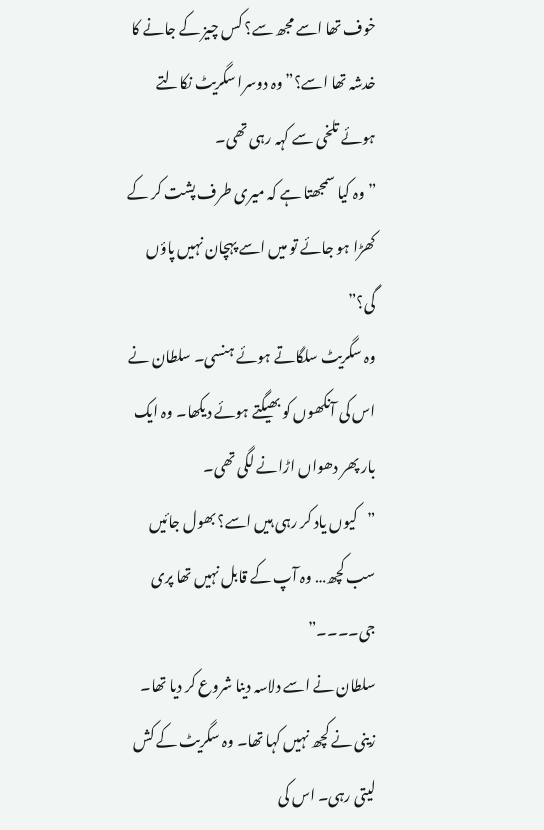خوف تھا اسے مجھ سے؟ کس چیز کے جانے کا خدشہ تھا اسے؟” وہ دوسرا سگریٹ نکالتے ہوئے تلخی سے کہہ رہی تھی۔
”وہ کیا سمجھتا ہے کہ میری طرف پشت کر کے کھڑا ہو جائے تو میں اسے پہچان نہیں پاؤں گی؟”
وہ سگریٹ سلگاتے ہوئے ہنسی۔ سلطان نے اس کی آنکھوں کو بھیگتے ہوئے دیکھا۔ وہ ایک بار پھر دھواں اڑانے لگی تھی۔
”کیوں یاد کر رہی ہیں اسے؟ بھول جائیں سب کچھ… وہ آپ کے قابل نہیں تھا پری جی۔۔۔۔”
سلطان نے اسے دلاسہ دینا شروع کر دیا تھا۔ زینی نے کچھ نہیں کہا تھا۔ وہ سگریٹ کے کش لیتی رہی۔ اس کی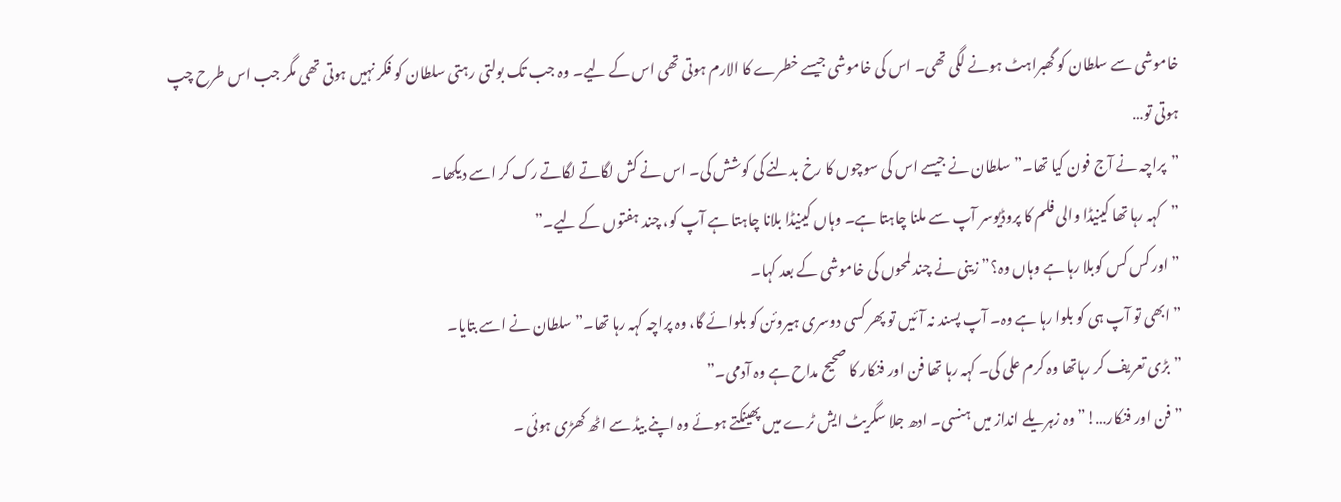خاموشی سے سلطان کو گھبراہٹ ہونے لگی تھی۔ اس کی خاموشی جیسے خطرے کا الارم ہوتی تھی اس کے لیے۔ وہ جب تک بولتی رہتی سلطان کو فکر نہیں ہوتی تھی مگر جب اس طرح چپ ہوتی تو…
”پراچہ نے آج فون کیا تھا۔” سلطان نے جیسے اس کی سوچوں کا رخ بدلنے کی کوشش کی۔ اس نے کش لگاتے لگاتے رک کر اسے دیکھا۔
”کہہ رہا تھا کینیڈا والی فلم کا پروڈیوسر آپ سے ملنا چاہتا ہے۔ وہاں کینیڈا بلانا چاہتا ہے آپ کو، چند ہفتوں کے لیے۔”
”اور کس کس کوبلا رہا ہے وہاں وہ؟” زینی نے چند لمحوں کی خاموشی کے بعد کہا۔
”ابھی تو آپ ہی کو بلوا رہا ہے وہ۔ آپ پسند نہ آئیں تو پھر کسی دوسری ہیروئن کو بلوائے گا، وہ پراچہ کہہ رہا تھا۔” سلطان نے اسے بتایا۔
”بڑی تعریف کر رہاتھا وہ کرم علی کی۔ کہہ رہا تھا فن اور فنکار کا صحیح مداح ہے وہ آدمی۔”
”فن اور فنکار…!” وہ زہریلے انداز میں ہنسی۔ ادھ جلا سگریٹ ایش ٹرے میں پھینکتے ہوئے وہ اپنے بیڈ سے اٹھ کھڑی ہوئی ۔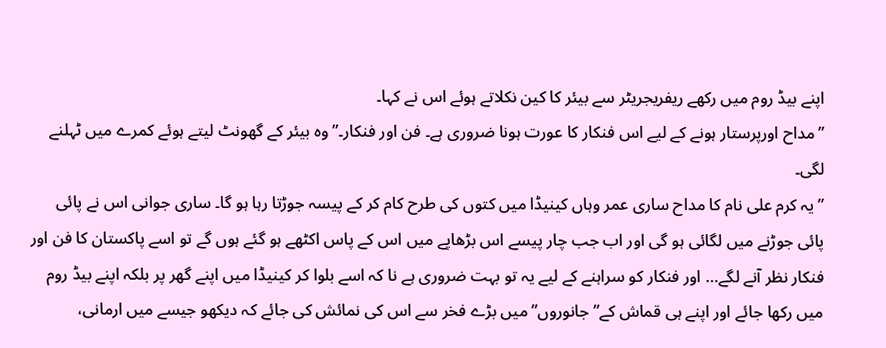اپنے بیڈ روم میں رکھے ریفریجریٹر سے بیئر کا کین نکلاتے ہوئے اس نے کہا۔
”مداح اورپرستار ہونے کے لیے اس فنکار کا عورت ہونا ضروری ہے۔ فن اور فنکار۔” وہ بیئر کے گھونٹ لیتے ہوئے کمرے میں ٹہلنے لگی۔
”یہ کرم علی نام کا مداح ساری عمر وہاں کینیڈا میں کتوں کی طرح کام کر کے پیسہ جوڑتا رہا ہو گا۔ ساری جوانی اس نے پائی پائی جوڑنے میں لگائی ہو گی اور اب جب چار پیسے اس بڑھاپے میں اس کے پاس اکٹھے ہو گئے ہوں گے تو اسے پاکستان کا فن اور فنکار نظر آنے لگے… اور فنکار کو سراہنے کے لیے یہ تو بہت ضروری ہے نا کہ اسے بلوا کر کینیڈا میں اپنے گھر پر بلکہ اپنے بیڈ روم میں رکھا جائے اور اپنے ہی قماش کے”جانوروں” میں بڑے فخر سے اس کی نمائش کی جائے کہ دیکھو جیسے میں ارمانی،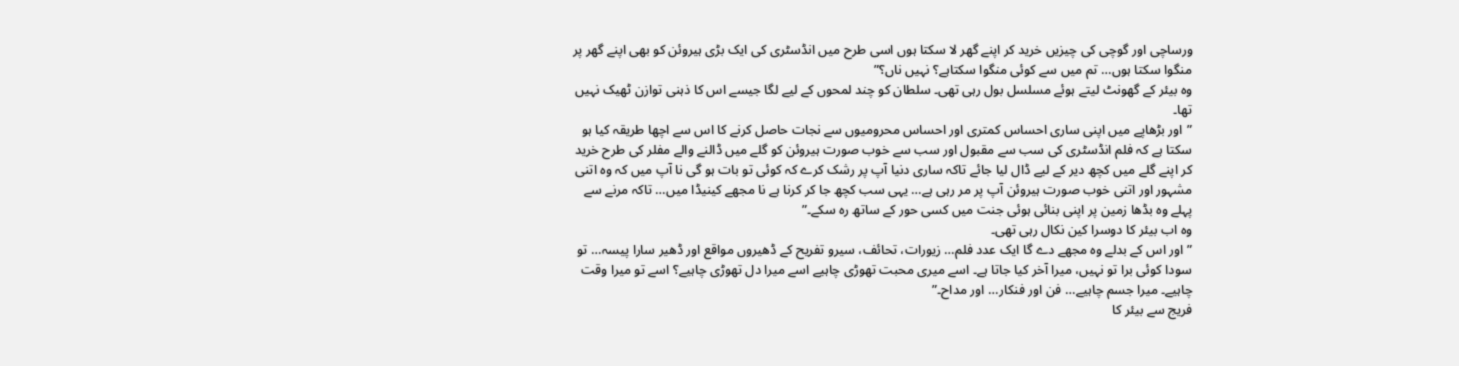ورساچی اور گوچی کی چیزیں خرید کر اپنے گھر لا سکتا ہوں اسی طرح میں انڈسٹری کی ایک بڑی ہیروئن کو بھی اپنے گھر پر منگوا سکتا ہوں… تم میں سے کوئی منگوا سکتاہے؟ نہیں ناں؟”
وہ بیئر کے گھونٹ لیتے ہوئے مسلسل بول رہی تھی۔ سلطان کو چند لمحوں کے لیے لگا جیسے اس کا ذہنی توازن ٹھیک نہیں تھا۔
”اور بڑھاپے میں اپنی ساری احساس کمتری اور احساس محرومیوں سے نجات حاصل کرنے کا اس سے اچھا طریقہ کیا ہو سکتا ہے کہ فلم انڈسٹری کی سب سے مقبول اور سب سے خوب صورت ہیروئن کو گلے میں ڈالنے والے مفلر کی طرح خرید کر اپنے گلے میں کچھ دیر کے لیے ڈال لیا جائے تاکہ ساری دنیا آپ پر رشک کرے کہ کوئی تو بات ہو گی نا آپ میں کہ وہ اتنی مشہور اور اتنی خوب صورت ہیروئن آپ پر مر رہی ہے… یہی سب کچھ جا کر کرنا ہے نا مجھے کینیڈا میں… تاکہ مرنے سے پہلے وہ بڈھا زمین پر اپنی بنائی ہوئی جنت میں کسی حور کے ساتھ رہ سکے۔”
وہ اب بیئر کا دوسرا کین نکال رہی تھی۔
”اور اس کے بدلے وہ مجھے دے گا ایک عدد فلم… زیورات، تحائف، سیرو تفریح کے ڈھیروں مواقع اور ڈھیر سارا پیسہ… تو سودا کوئی برا تو نہیں، میرا آخر کیا جاتا ہے۔ اسے میری محبت تھوڑی چاہیے اسے میرا دل تھوڑی چاہیے؟ اسے تو میرا وقت چاہیے۔ میرا جسم چاہیے… فن اور فنکار… اور مداح۔”
فریج سے بیئر کا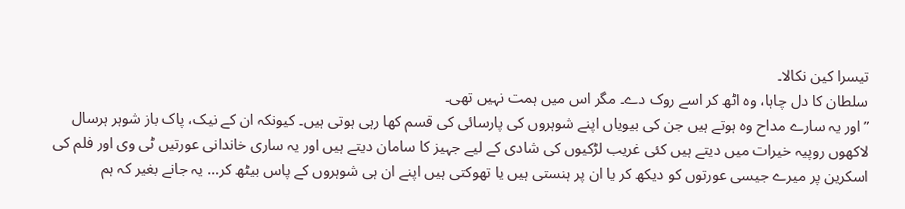تیسرا کین نکالا۔
سلطان کا دل چاہا، وہ اٹھ کر اسے روک دے۔ مگر اس میں ہمت نہیں تھی۔
”اور یہ سارے مداح وہ ہوتے ہیں جن کی بیویاں اپنے شوہروں کی پارسائی کی قسم کھا رہی ہوتی ہیں۔ کیونکہ ان کے نیک، پاک باز شوہر ہرسال لاکھوں روپیہ خیرات میں دیتے ہیں کئی غریب لڑکیوں کی شادی کے لیے جہیز کا سامان دیتے ہیں اور یہ ساری خاندانی عورتیں ٹی وی اور فلم کی اسکرین پر میرے جیسی عورتوں کو دیکھ کر یا ان پر ہنستی ہیں یا تھوکتی ہیں اپنے ان ہی شوہروں کے پاس بیٹھ کر… یہ جانے بغیر کہ ہم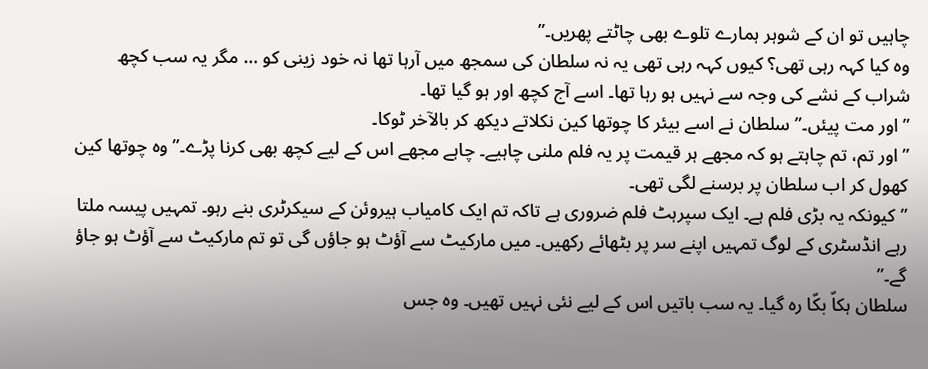چاہیں تو ان کے شوہر ہمارے تلوے بھی چاٹتے پھریں۔”
وہ کیا کہہ رہی تھی؟ کیوں کہہ رہی تھی یہ نہ سلطان کی سمجھ میں آرہا تھا نہ خود زینی کو … مگر یہ سب کچھ شراب کے نشے کی وجہ سے نہیں ہو رہا تھا۔ اسے آج کچھ اور ہو گیا تھا۔
”اور مت پیئں۔” سلطان نے اسے بیئر کا چوتھا کین نکلاتے دیکھ کر بالآخر ٹوکا۔
”اور تم، تم چاہتے ہو کہ مجھے ہر قیمت پر یہ فلم ملنی چاہیے۔ چاہے مجھے اس کے لیے کچھ بھی کرنا پڑے۔” وہ چوتھا کین کھول کر اب سلطان پر برسنے لگی تھی۔
”کیونکہ یہ بڑی فلم ہے۔ ایک سپرہٹ فلم ضروری ہے تاکہ تم ایک کامیاب ہیروئن کے سیکرٹری بنے رہو۔ تمہیں پیسہ ملتا رہے انڈسٹری کے لوگ تمہیں اپنے سر پر بٹھائے رکھیں۔ میں مارکیٹ سے آؤٹ ہو جاؤں گی تو تم مارکیٹ سے آؤٹ ہو جاؤ گے۔”
سلطان ہکاّ بکّا رہ گیا۔ یہ سب باتیں اس کے لیے نئی نہیں تھیں۔ وہ جس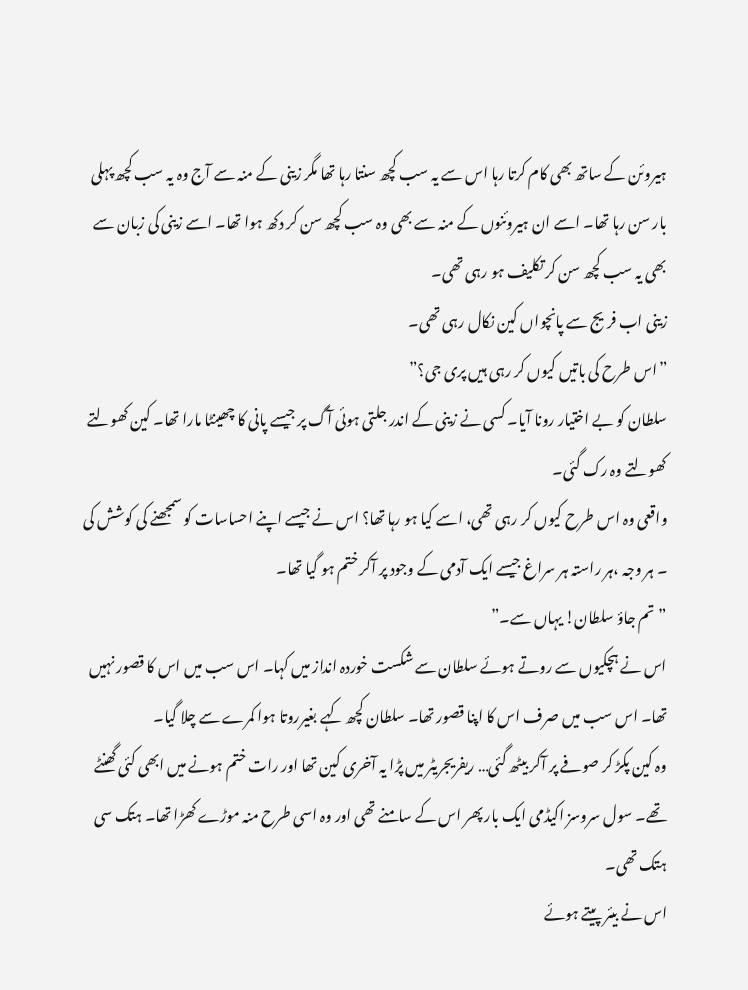ہیروئن کے ساتھ بھی کام کرتا رہا اس سے یہ سب کچھ سنتا رہا تھا مگر زینی کے منہ سے آج وہ یہ سب کچھ پہلی بار سن رہا تھا۔ اسے ان ہیروئنوں کے منہ سے بھی وہ سب کچھ سن کر دکھ ہوا تھا۔ اسے زینی کی زبان سے بھی یہ سب کچھ سن کر تکلیف ہو رہی تھی۔
زینی اب فریج سے پانچواں کین نکال رہی تھی۔
”اس طرح کی باتیں کیوں کر رہی ہیں پری جی؟”
سلطان کو بے اختیار رونا آیا۔ کسی نے زینی کے اندر جلتی ہوئی آگ پر جیسے پانی کا چھینٹا مارا تھا۔ کین کھولتے کھولتے وہ رک گئی۔
واقعی وہ اس طرح کیوں کر رہی تھی، اسے کیا ہو رہا تھا؟ اس نے جیسے اپنے احساسات کو سمجھنے کی کوشش کی ۔ ہر وجہ ،ہر راستہ ہر سراغ جیسے ایک آدمی کے وجود پر آکر ختم ہو گیا تھا۔
”تم جاؤ سلطان! یہاں سے۔”
اس نے ہچکیوں سے روتے ہوئے سلطان سے شکست خوردہ انداز میں کہا۔ اس سب میں اس کا قصور نہیں تھا۔ اس سب میں صرف اس کا اپنا قصور تھا۔ سلطان کچھ کہے بغیرروتا ہوا کمرے سے چلا گیا۔
وہ کین پکڑ کر صوفے پر آکر بیٹھ گئی… ریفریجریٹر میں پڑا یہ آخری کین تھا اور رات ختم ہونے میں ابھی کئی گھنٹے تھے۔ سول سروسز اکیڈمی ایک بار پھر اس کے سامنے تھی اور وہ اسی طرح منہ موڑے کھڑا تھا۔ ہتک سی ہتک تھی۔
اس نے بیئر پیتے ہوئے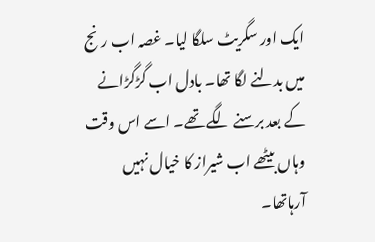ایک اور سگریٹ سلگا لیا۔ غصہ اب رنج میں بدلنے لگا تھا۔ بادل اب گڑگڑانے کے بعد برسنے لگے تھے۔ اسے اس وقت وہاں بیٹھے اب شیراز کا خیال نہیں آرہاتھا۔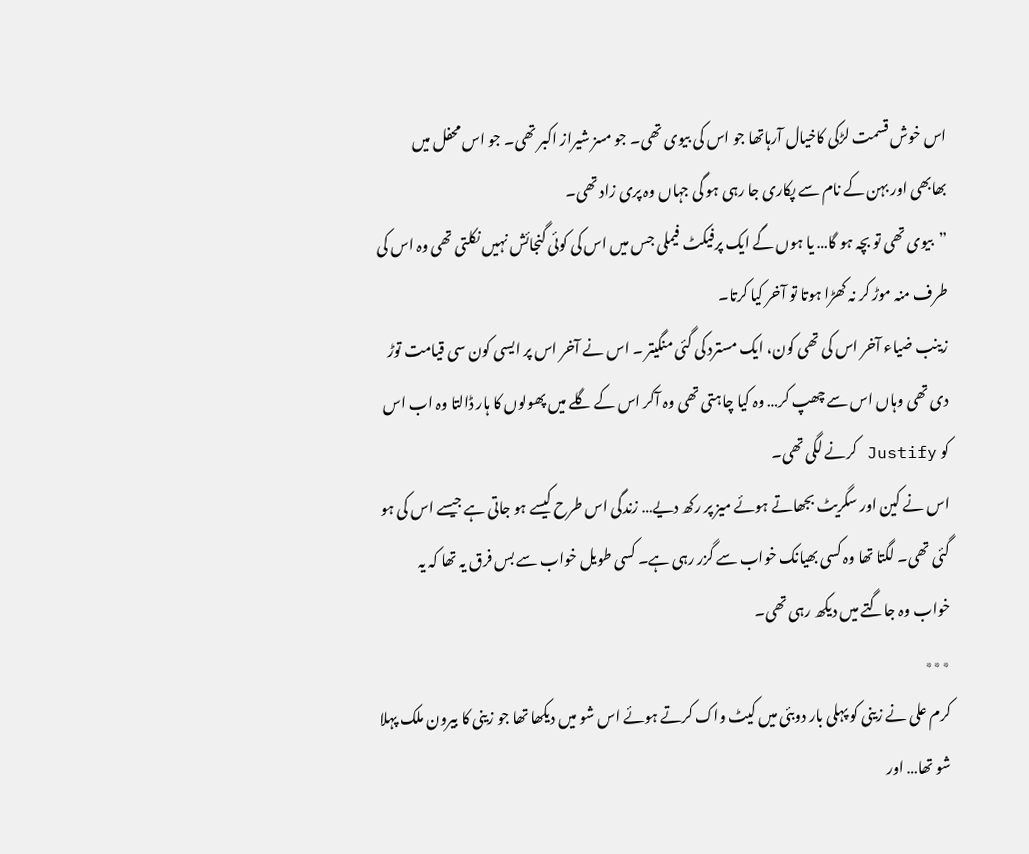اس خوش قسمت لڑکی کاخیال آرہاتھا جو اس کی بیوی تھی۔ جو مسز شیراز اکبر تھی۔ جو اس محفل میں بھابھی اور بہن کے نام سے پکاری جا رہی ہو گی جہاں وہ پری زاد تھی۔
”بیوی تھی تو بچہ ہو گا… یا ہوں گے ایک پرفیکٹ فیملی جس میں اس کی کوئی گنجائش نہیں نکلتی تھی وہ اس کی طرف منہ موڑ کر نہ کھڑا ہوتا تو آخر کیا کرتا۔
زینب ضیاء آخر اس کی تھی کون، ایک مسترد کی گئی منگیتر ۔ اس نے آخر اس پر ایسی کون سی قیامت توڑ دی تھی وہاں اس سے چھپ کر… وہ کیا چاہتی تھی وہ آکر اس کے گلے میں پھولوں کا ہار ڈالتا وہ اب اس کو Justify کرنے لگی تھی۔
اس نے کین اور سگریٹ بجھاتے ہوئے میز پر رکھ دیے… زندگی اس طرح کیسے ہو جاتی ہے جیسے اس کی ہو گئی تھی۔ لگتا تھا وہ کسی بھیانک خواب سے گزر رہی ہے۔ کسی طویل خواب سے بس فرق یہ تھا کہ یہ خواب وہ جاگتے میں دیکھ رہی تھی۔
٭٭٭
کرم علی نے زینی کو پہلی بار دوبئی میں کیٹ واک کرتے ہوئے اس شو میں دیکھا تھا جو زینی کا بیرون ملک پہلا شو تھا… اور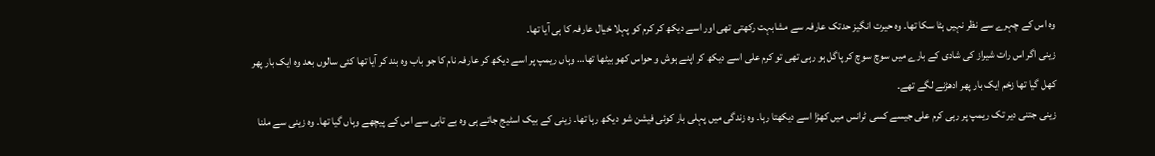وہ اس کے چہرے سے نظر نہیں ہٹا سکا تھا۔ وہ حیرت انگیز حدتک عارفہ سے مشابہت رکھتی تھی اور اسے دیکھ کر کرم کو پہلا خیال عارفہ کا ہی آیا تھا۔
زینی اگر اس رات شیراز کی شادی کے بارے میں سوچ سوچ کر پاگل ہو رہی تھی تو کرم علی اسے دیکھ کر اپنے ہوش و حواس کھو بیٹھا تھا… وہاں ریمپ پر اسے دیکھ کر عارفہ نام کا جو باب وہ بند کر آیا تھا کئی سالوں بعد وہ ایک بار پھر کھل گیا تھا زخم ایک بار پھر ادھڑنے لگے تھے۔
زینی جتنی دیر تک ریمپ پر رہی کرم علی جیسے کسی ٹرانس میں کھڑا اسے دیکھتا رہا۔ وہ زندگی میں پہلی بار کوئی فیشن شو دیکھ رہا تھا۔ زینی کے بیک اسٹیج جاتے ہی وہ بے تابی سے اس کے پیچھے وہاں گیا تھا۔ وہ زینی سے ملنا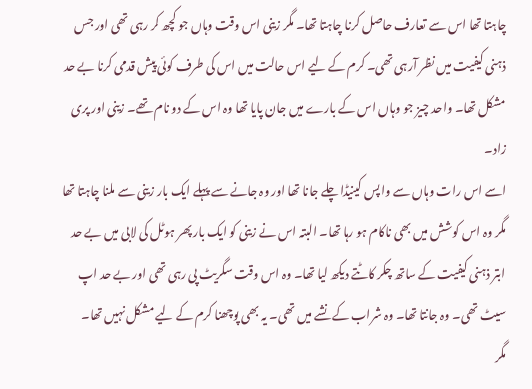چاہتا تھا اس سے تعارف حاصل کرنا چاہتا تھا۔ مگر زینی اس وقت وہاں جو کچھ کر رہی تھی اور جس ذہنی کیفیت میں نظر آرہی تھی۔ کرم کے لیے اس حالت میں اس کی طرف کوئی پیش قدمی کرنا بے حد مشکل تھا۔ واحد چیز جو وہاں اس کے بارے میں جان پایا تھا وہ اس کے دو نام تھے۔ زینی اور پری زاد۔
اسے اس رات وہاں سے واپس کینیڈا چلے جانا تھا اور وہ جانے سے پہلے ایک بار زینی سے ملنا چاہتا تھا مگر وہ اس کوشش میں بھی ناکام ہو رہا تھا۔ البتہ اس نے زینی کو ایک بار پھر ہوٹل کی لابی میں بے حد ابتر ذہنی کیفیت کے ساتھ چکر کاٹتے دیکھ لیا تھا۔ وہ اس وقت سگریٹ پی رہی تھی اور بے حد اپ سیٹ تھی۔ وہ جانتا تھا۔ وہ شراب کے نشے میں تھی۔ یہ بھی پوچھنا کرم کے لیے مشکل نہیں تھا۔
مگر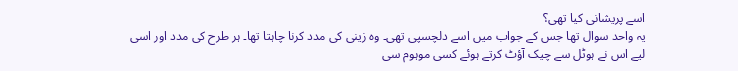اسے پریشانی کیا تھی؟
یہ واحد سوال تھا جس کے جواب میں اسے دلچسپی تھی۔ وہ زینی کی مدد کرنا چاہتا تھا۔ ہر طرح کی مدد اور اسی لیے اس نے ہوٹل سے چیک آؤٹ کرتے ہوئے کسی موہوم سی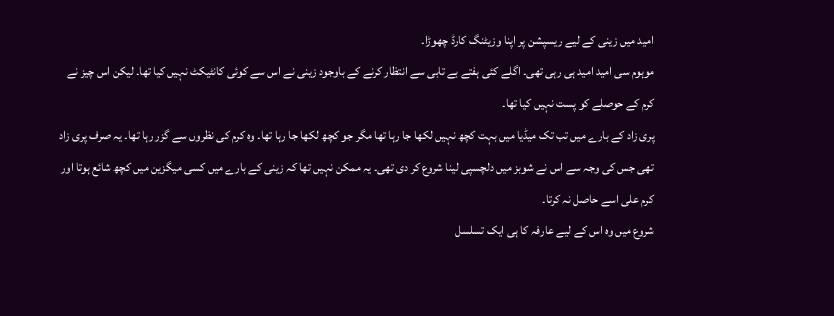امید میں زینی کے لیے ریسپشن پر اپنا وزیٹنگ کارڈ چھوڑا۔
موہوم سی امید امید ہی رہی تھی۔ اگلے کئی ہفتے بے تابی سے انتظار کرنے کے باوجود زینی نے اس سے کوئی کانٹیکٹ نہیں کیا تھا۔ لیکن اس چیز نے کرم کے حوصلے کو پست نہیں کیا تھا۔
پری زاد کے بارے میں تب تک میڈیا میں بہت کچھ نہیں لکھا جا رہا تھا مگر جو کچھ لکھا جا رہا تھا۔ وہ کرم کی نظروں سے گزر رہا تھا۔ یہ صرف پری زاد تھی جس کی وجہ سے اس نے شوبز میں دلچسپی لینا شروع کر دی تھی۔ یہ ممکن نہیں تھا کہ زینی کے بارے میں کسی میگزین میں کچھ شائع ہوتا اور کرم علی اسے حاصل نہ کرتا۔
شروع میں وہ اس کے لیے عارفہ کا ہی ایک تسلسل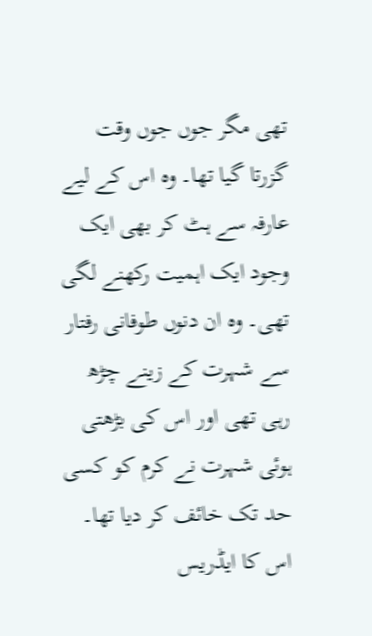تھی مگر جوں جوں وقت گزرتا گیا تھا۔ وہ اس کے لیے عارفہ سے ہٹ کر بھی ایک وجود ایک اہمیت رکھنے لگی تھی۔ وہ ان دنوں طوفانی رفتار سے شہرت کے زینے چڑھ رہی تھی اور اس کی بڑھتی ہوئی شہرت نے کرم کو کسی حد تک خائف کر دیا تھا۔ اس کا ایڈریس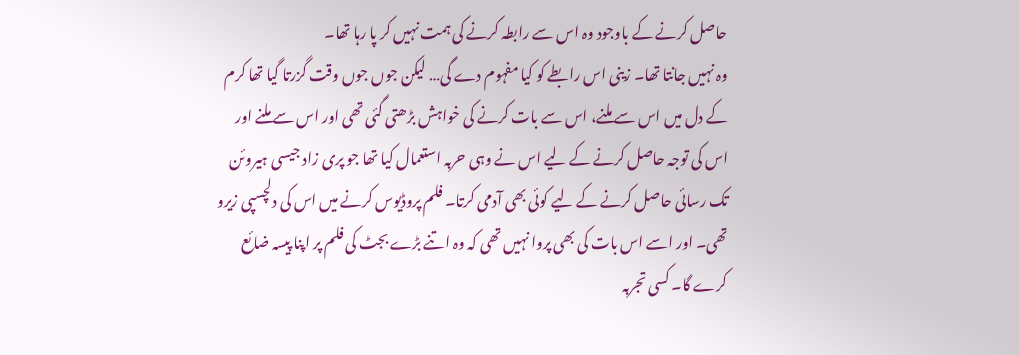حاصل کرنے کے باوجود وہ اس سے رابطہ کرنے کی ہمت نہیں کر پا رہا تھا۔
وہ نہیں جانتا تھا۔ زینی اس رابطے کو کیا مفہوم دے گی… لیکن جوں جوں وقت گزرتا گیا تھا کرم کے دل میں اس سے ملنے، اس سے بات کرنے کی خواہش بڑھتی گئی تھی اور اس سے ملنے اور اس کی توجہ حاصل کرنے کے لیے اس نے وہی حربہ استعمال کیا تھا جو پری زاد جیسی ہیروئن تک رسائی حاصل کرنے کے لیے کوئی بھی آدمی کرتا۔ فلم پروڈیوس کرنے میں اس کی دلچسپی زیرو تھی۔ اور اسے اس بات کی بھی پروا نہیں تھی کہ وہ اتنے بڑے بجٹ کی فلم پر اپنا پیسہ ضائع کرے گا۔ کسی تجربہ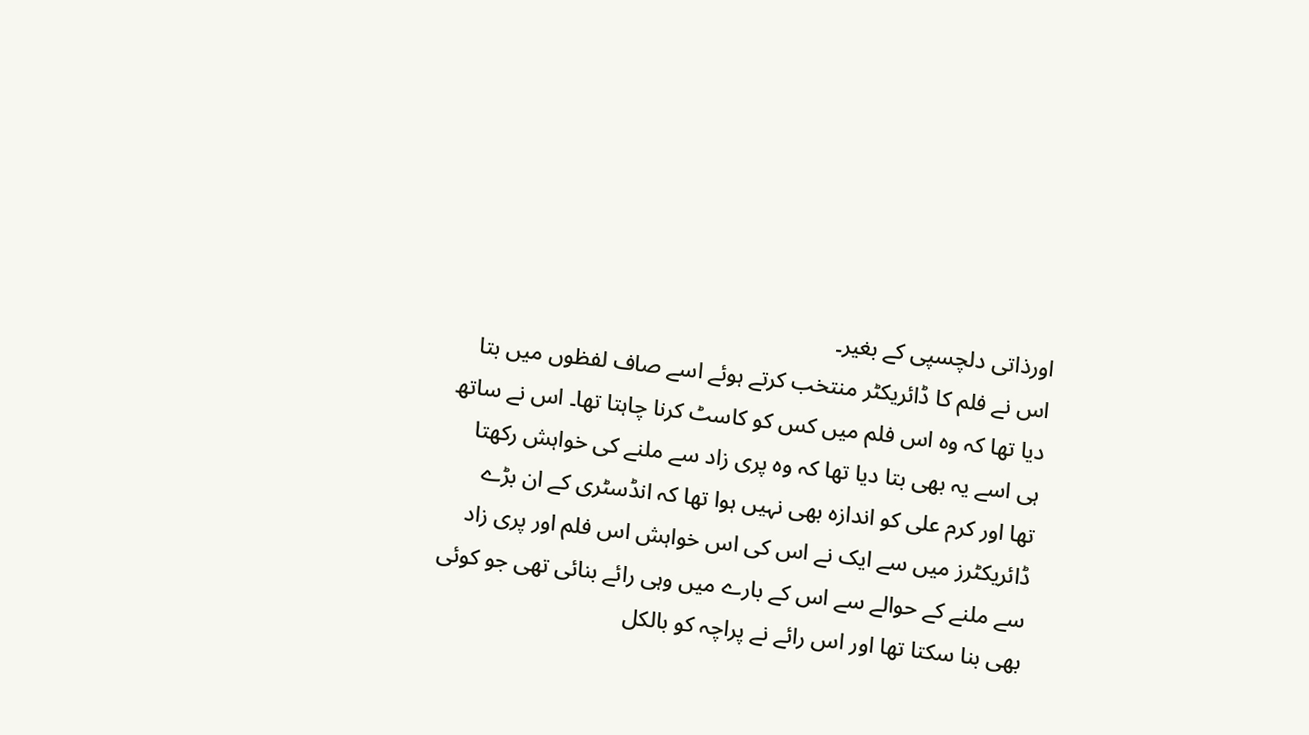اورذاتی دلچسپی کے بغیر۔
اس نے فلم کا ڈائریکٹر منتخب کرتے ہوئے اسے صاف لفظوں میں بتا دیا تھا کہ وہ اس فلم میں کس کو کاسٹ کرنا چاہتا تھا۔ اس نے ساتھ ہی اسے یہ بھی بتا دیا تھا کہ وہ پری زاد سے ملنے کی خواہش رکھتا تھا اور کرم علی کو اندازہ بھی نہیں ہوا تھا کہ انڈسٹری کے ان بڑے ڈائریکٹرز میں سے ایک نے اس کی اس خواہش اس فلم اور پری زاد سے ملنے کے حوالے سے اس کے بارے میں وہی رائے بنائی تھی جو کوئی بھی بنا سکتا تھا اور اس رائے نے پراچہ کو بالکل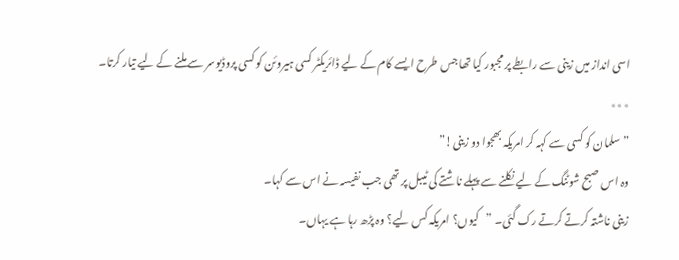اسی انداز میں زینی سے رابطے پر مجبور کیا تھا جس طرح ایسے کام کے لیے ڈائریکٹر کسی ہیروئن کو کسی پروڈیوسر سے ملنے کے لیے تیار کرتا۔
٭٭٭
”سلمان کو کسی سے کہہ کر امریکہ بھجوا دو زینی!”
وہ اس صبح شوٹنگ کے لیے نکلنے سے پہلے ناشتے کی ٹیبل پر تھی جب نفیسہ نے اس سے کہا۔
زینی ناشتہ کرتے کرتے رک گئی۔ ”کیوں؟ امریکہ کس لیے؟ وہ پڑھ رہا ہے یہاں۔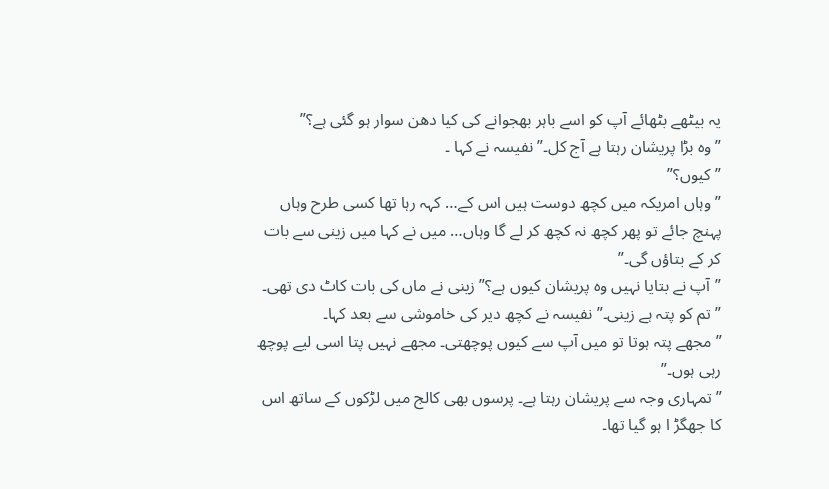یہ بیٹھے بٹھائے آپ کو اسے باہر بھجوانے کی کیا دھن سوار ہو گئی ہے؟”
”وہ بڑا پریشان رہتا ہے آج کل۔” نفیسہ نے کہا ۔
”کیوں؟”
”وہاں امریکہ میں کچھ دوست ہیں اس کے… کہہ رہا تھا کسی طرح وہاں پہنچ جائے تو پھر کچھ نہ کچھ کر لے گا وہاں… میں نے کہا میں زینی سے بات کر کے بتاؤں گی۔”
”آپ نے بتایا نہیں وہ پریشان کیوں ہے؟” زینی نے ماں کی بات کاٹ دی تھی۔
”تم کو پتہ ہے زینی۔” نفیسہ نے کچھ دیر کی خاموشی سے بعد کہا۔
”مجھے پتہ ہوتا تو میں آپ سے کیوں پوچھتی۔ مجھے نہیں پتا اسی لیے پوچھ رہی ہوں۔”
”تمہاری وجہ سے پریشان رہتا ہے۔ پرسوں بھی کالج میں لڑکوں کے ساتھ اس کا جھگڑ ا ہو گیا تھا۔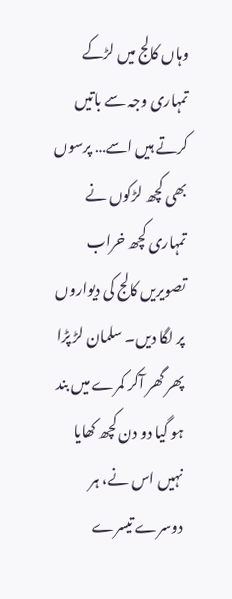وہاں کالج میں لڑکے تمہاری وجہ سے باتیں کرتے ہیں اسے… پرسوں بھی کچھ لڑکوں نے تمہاری کچھ خراب تصویریں کالج کی دیواروں پر لگا دیں۔ سلمان لڑ پڑا پھر گھر آکر کمرے میں بند ہو گیا دو دن کچھ کھایا نہیں اس نے، ہر دوسرے تیسرے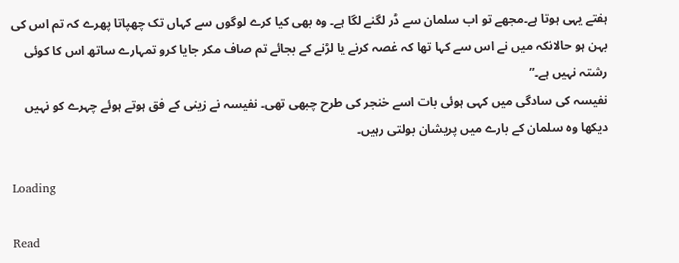ہفتے یہی ہوتا ہے۔مجھے تو اب سلمان سے ڈر لگنے لگا ہے۔ وہ بھی کیا کرے لوگوں سے کہاں تک چھپاتا پھرے کہ تم اس کی بہن ہو حالانکہ میں نے اس سے کہا تھا کہ غصہ کرنے یا لڑنے کے بجائے تم صاف مکر جایا کرو تمہارے ساتھ اس کا کوئی رشتہ نہیں ہے۔”
نفیسہ کی سادگی میں کہی ہوئی بات اسے خنجر کی طرح چبھی تھی۔ نفیسہ نے زینی کے فق ہوتے ہوئے چہرے کو نہیں دیکھا وہ سلمان کے بارے میں پریشان بولتی رہیں۔

Loading

Read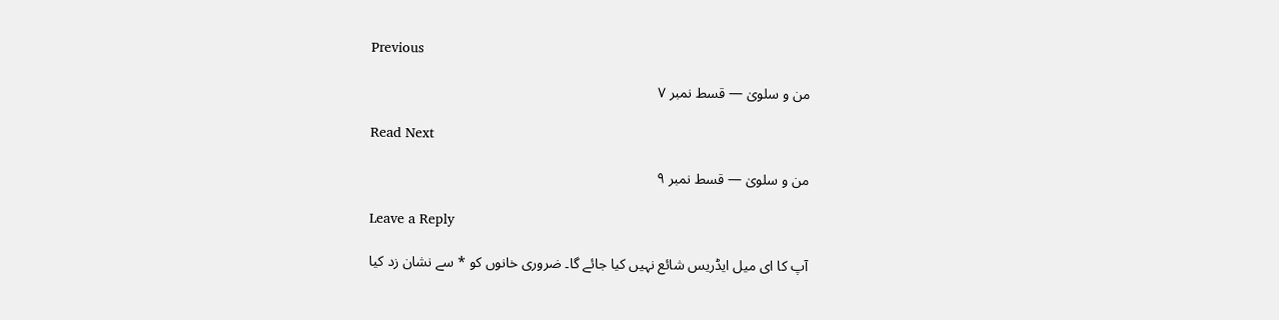Previous

من و سلویٰ — قسط نمبر ۷

Read Next

من و سلویٰ — قسط نمبر ۹

Leave a Reply

آپ کا ای میل ایڈریس شائع نہیں کیا جائے گا۔ ضروری خانوں کو * سے نشان زد کیا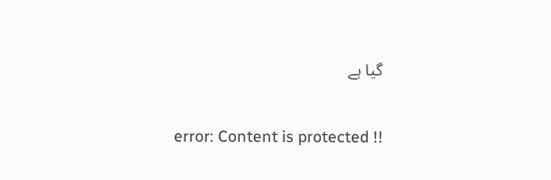گیا ہے

error: Content is protected !!